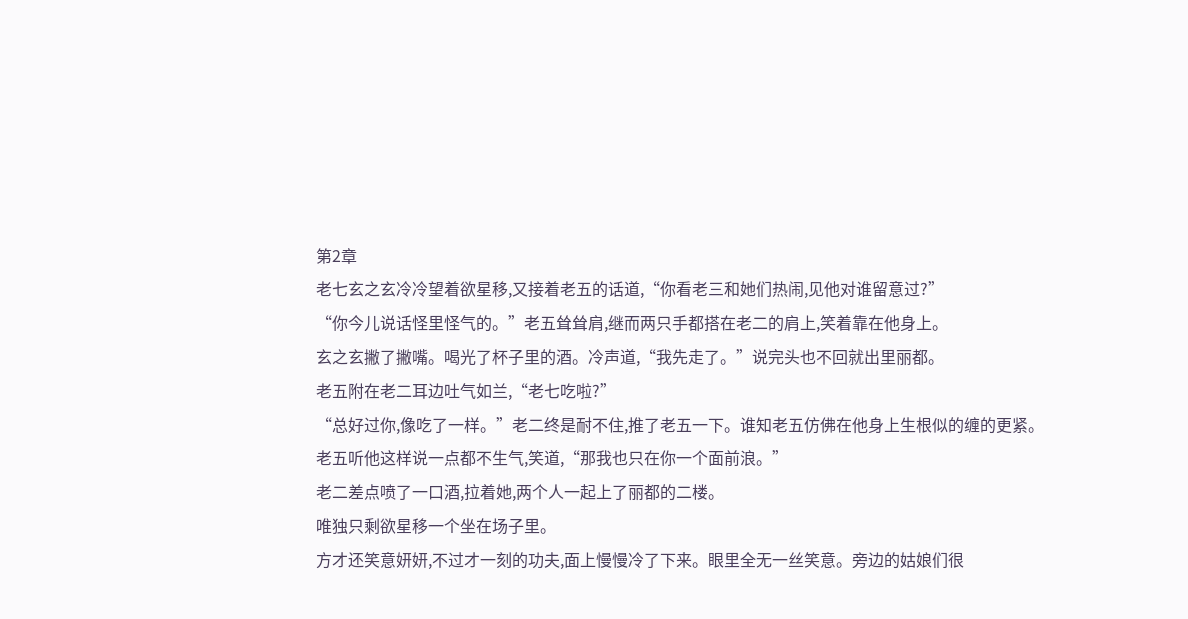第2章
老七玄之玄冷冷望着欲星移,又接着老五的话道,“你看老三和她们热闹,见他对谁留意过?”
“你今儿说话怪里怪气的。”老五耸耸肩,继而两只手都搭在老二的肩上,笑着靠在他身上。
玄之玄撇了撇嘴。喝光了杯子里的酒。冷声道,“我先走了。”说完头也不回就出里丽都。
老五附在老二耳边吐气如兰,“老七吃啦?”
“总好过你,像吃了一样。”老二终是耐不住,推了老五一下。谁知老五仿佛在他身上生根似的缠的更紧。
老五听他这样说一点都不生气,笑道,“那我也只在你一个面前浪。”
老二差点喷了一口酒,拉着她,两个人一起上了丽都的二楼。
唯独只剩欲星移一个坐在场子里。
方才还笑意妍妍,不过才一刻的功夫,面上慢慢冷了下来。眼里全无一丝笑意。旁边的姑娘们很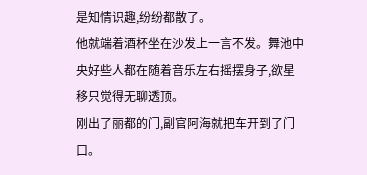是知情识趣,纷纷都散了。
他就端着酒杯坐在沙发上一言不发。舞池中央好些人都在随着音乐左右摇摆身子,欲星移只觉得无聊透顶。
刚出了丽都的门,副官阿海就把车开到了门口。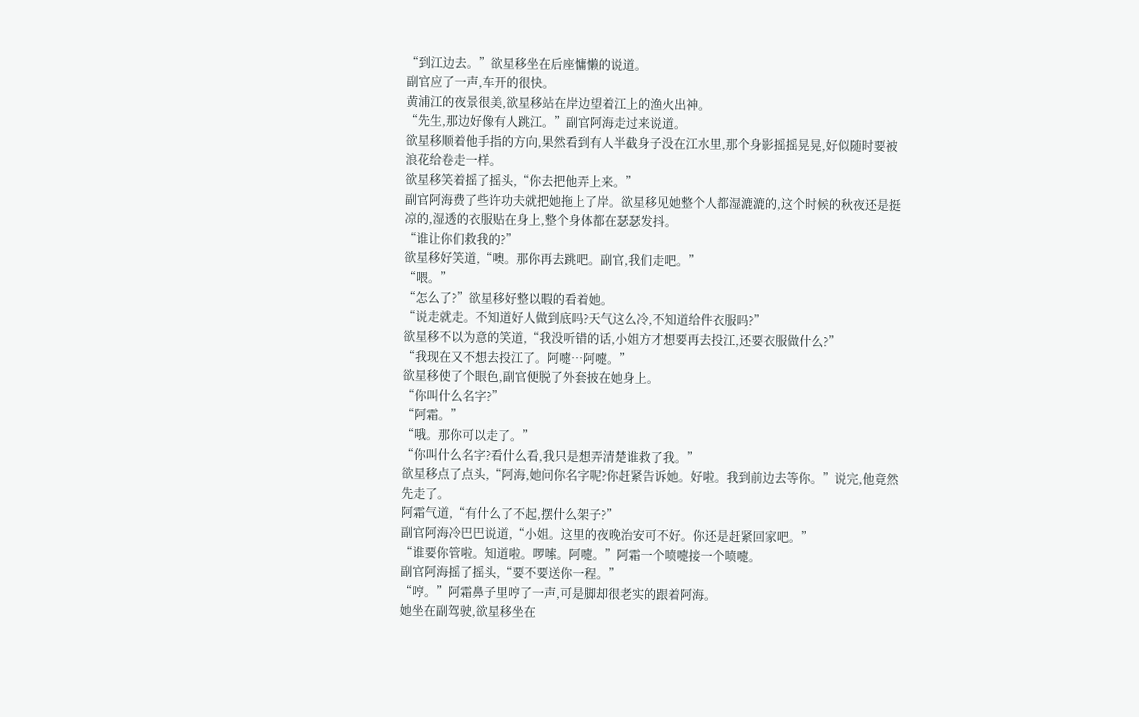“到江边去。”欲星移坐在后座慵懒的说道。
副官应了一声,车开的很快。
黄浦江的夜景很美,欲星移站在岸边望着江上的渔火出神。
“先生,那边好像有人跳江。”副官阿海走过来说道。
欲星移顺着他手指的方向,果然看到有人半截身子没在江水里,那个身影摇摇晃晃,好似随时要被浪花给卷走一样。
欲星移笑着摇了摇头,“你去把他弄上来。”
副官阿海费了些许功夫就把她拖上了岸。欲星移见她整个人都湿漉漉的,这个时候的秋夜还是挺凉的,湿透的衣服贴在身上,整个身体都在瑟瑟发抖。
“谁让你们救我的?”
欲星移好笑道,“噢。那你再去跳吧。副官,我们走吧。”
“喂。”
“怎么了?”欲星移好整以暇的看着她。
“说走就走。不知道好人做到底吗?天气这么冷,不知道给件衣服吗?”
欲星移不以为意的笑道,“我没听错的话,小姐方才想要再去投江,还要衣服做什么?”
“我现在又不想去投江了。阿嚏…阿嚏。”
欲星移使了个眼色,副官便脱了外套披在她身上。
“你叫什么名字?”
“阿霜。”
“哦。那你可以走了。”
“你叫什么名字?看什么看,我只是想弄清楚谁救了我。”
欲星移点了点头,“阿海,她问你名字呢?你赶紧告诉她。好啦。我到前边去等你。”说完,他竟然先走了。
阿霜气道,“有什么了不起,摆什么架子?”
副官阿海冷巴巴说道,“小姐。这里的夜晚治安可不好。你还是赶紧回家吧。”
“谁要你管啦。知道啦。啰嗦。阿嚏。”阿霜一个喷嚏接一个喷嚏。
副官阿海摇了摇头,“要不要送你一程。”
“哼。”阿霜鼻子里哼了一声,可是脚却很老实的跟着阿海。
她坐在副驾驶,欲星移坐在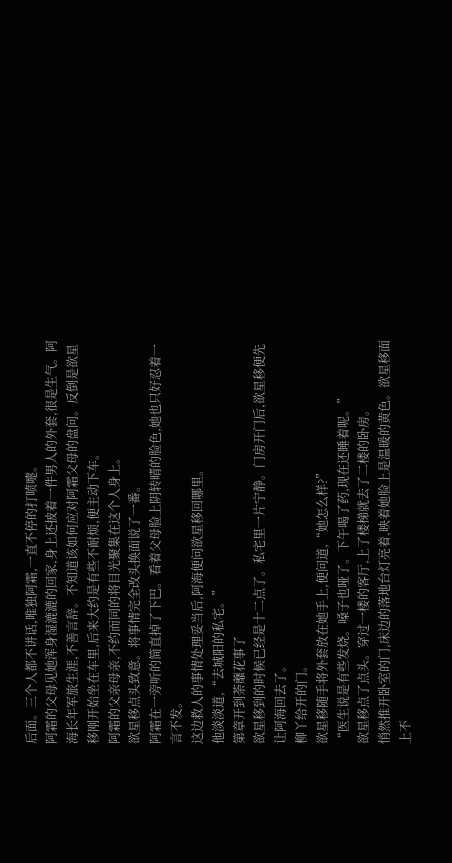后面。三个人都不讲话,唯独阿霜,一直不停的打喷嚏。
阿霜的父母见她浑身湿漉漉的回家,身上还披着一件男人的外套,很是生气。阿海长年军旅生涯,不善言辞。不知道该如何应对阿霜父母的盘问。反倒是欲星移刚开始坐在车里,后来大约是有些不耐烦,便主动下车。
阿霜的父亲母亲,不约而同的将目光聚集在这个人身上。
欲星移点头致意。将事情完全改头换面说了一番。
阿霜在一旁听的简直掉了下巴。看着父母脸上阴转晴的脸色,她也只好忍着一言不发。
这边救人的事情处理妥当后,阿海便问欲星移回哪里。
他淡淡道,“去城阳的私宅。”
第章开到荼蘼花事了
欲星移到的时候已经是十二点了。私宅里一片宁静。门房开门后,欲星移便先让阿海回去了。
柳丫给开的门。
欲星移随手将外套放在她手上,便问道,“她怎么样?”
“医生说是有些发烧。嗓子也哑了。下午喝了药,现在还睡着呢。”
欲星移点了点头。穿过一楼的客厅,上了楼梯就去了二楼的卧房。
悄然推开卧室的门,床边的落地台灯亮着,映着她脸上是温暖的黄色。欲星移面上不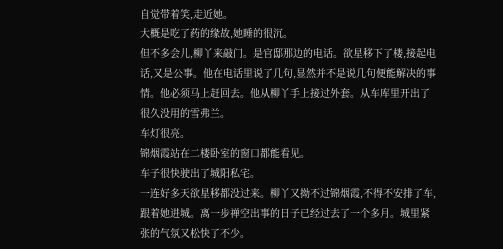自觉带着笑,走近她。
大概是吃了药的缘故,她睡的很沉。
但不多会儿,柳丫来敲门。是官邸那边的电话。欲星移下了楼,接起电话,又是公事。他在电话里说了几句,显然并不是说几句便能解决的事情。他必须马上赶回去。他从柳丫手上接过外套。从车库里开出了很久没用的雪弗兰。
车灯很亮。
锦烟霞站在二楼卧室的窗口都能看见。
车子很快驶出了城阳私宅。
一连好多天欲星移都没过来。柳丫又拗不过锦烟霞,不得不安排了车,跟着她进城。离一步禅空出事的日子已经过去了一个多月。城里紧张的气氛又松快了不少。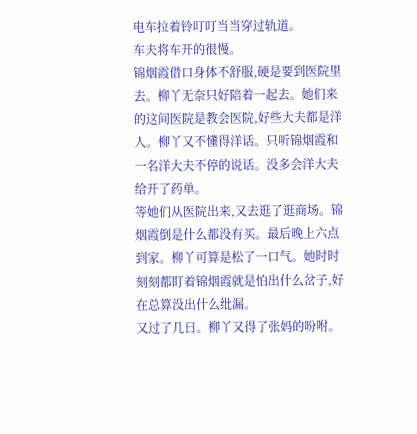电车拉着铃叮叮当当穿过轨道。
车夫将车开的很慢。
锦烟霞借口身体不舒服,硬是要到医院里去。柳丫无奈只好陪着一起去。她们来的这间医院是教会医院,好些大夫都是洋人。柳丫又不懂得洋话。只听锦烟霞和一名洋大夫不停的说话。没多会洋大夫给开了药单。
等她们从医院出来,又去逛了逛商场。锦烟霞倒是什么都没有买。最后晚上六点到家。柳丫可算是松了一口气。她时时刻刻都盯着锦烟霞就是怕出什么岔子,好在总算没出什么纰漏。
又过了几日。柳丫又得了张妈的吩咐。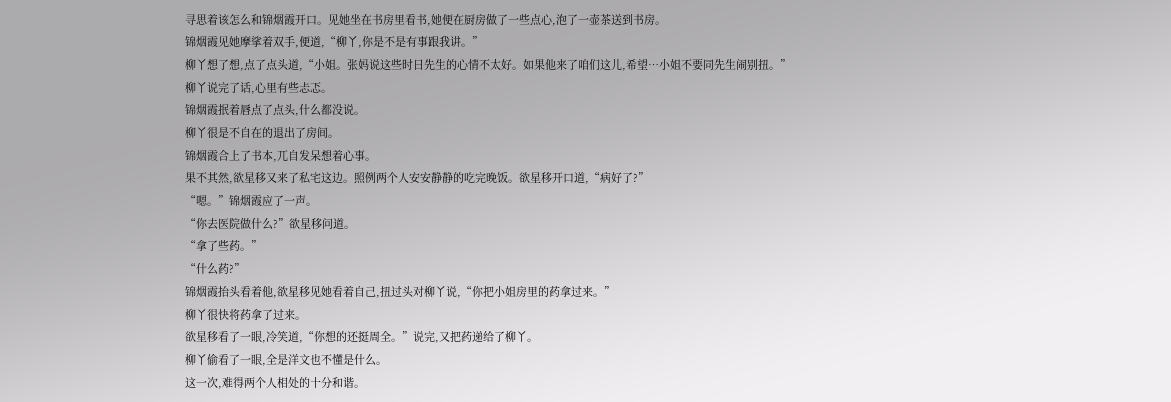寻思着该怎么和锦烟霞开口。见她坐在书房里看书,她便在厨房做了一些点心,泡了一壶茶送到书房。
锦烟霞见她摩挲着双手,便道,“柳丫,你是不是有事跟我讲。”
柳丫想了想,点了点头道,“小姐。张妈说这些时日先生的心情不太好。如果他来了咱们这儿,希望…小姐不要同先生闹别扭。”
柳丫说完了话,心里有些忐忑。
锦烟霞抿着唇点了点头,什么都没说。
柳丫很是不自在的退出了房间。
锦烟霞合上了书本,兀自发呆想着心事。
果不其然,欲星移又来了私宅这边。照例两个人安安静静的吃完晚饭。欲星移开口道,“病好了?”
“嗯。”锦烟霞应了一声。
“你去医院做什么?”欲星移问道。
“拿了些药。”
“什么药?”
锦烟霞抬头看着他,欲星移见她看着自己,扭过头对柳丫说,“你把小姐房里的药拿过来。”
柳丫很快将药拿了过来。
欲星移看了一眼,冷笑道,“你想的还挺周全。”说完,又把药递给了柳丫。
柳丫偷看了一眼,全是洋文也不懂是什么。
这一次,难得两个人相处的十分和谐。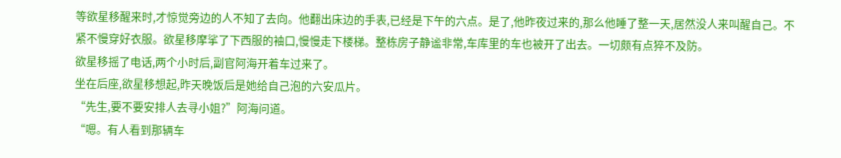等欲星移醒来时,才惊觉旁边的人不知了去向。他翻出床边的手表,已经是下午的六点。是了,他昨夜过来的,那么他睡了整一天,居然没人来叫醒自己。不紧不慢穿好衣服。欲星移摩挲了下西服的袖口,慢慢走下楼梯。整栋房子静谧非常,车库里的车也被开了出去。一切颇有点猝不及防。
欲星移摇了电话,两个小时后,副官阿海开着车过来了。
坐在后座,欲星移想起,昨天晚饭后是她给自己泡的六安瓜片。
“先生,要不要安排人去寻小姐?”阿海问道。
“嗯。有人看到那辆车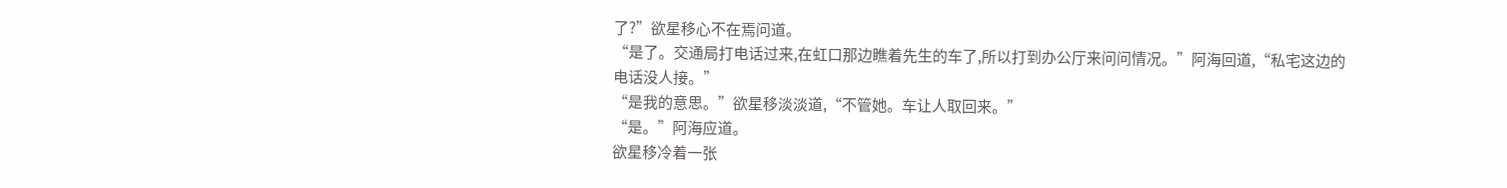了?”欲星移心不在焉问道。
“是了。交通局打电话过来,在虹口那边瞧着先生的车了,所以打到办公厅来问问情况。”阿海回道,“私宅这边的电话没人接。”
“是我的意思。”欲星移淡淡道,“不管她。车让人取回来。”
“是。”阿海应道。
欲星移冷着一张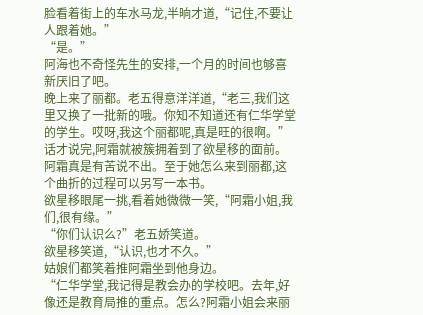脸看着街上的车水马龙,半晌才道,“记住,不要让人跟着她。”
“是。”
阿海也不奇怪先生的安排,一个月的时间也够喜新厌旧了吧。
晚上来了丽都。老五得意洋洋道,“老三,我们这里又换了一批新的哦。你知不知道还有仁华学堂的学生。哎呀,我这个丽都呢,真是旺的很啊。”
话才说完,阿霜就被簇拥着到了欲星移的面前。
阿霜真是有苦说不出。至于她怎么来到丽都,这个曲折的过程可以另写一本书。
欲星移眼尾一挑,看着她微微一笑,“阿霜小姐,我们,很有缘。”
“你们认识么?”老五娇笑道。
欲星移笑道,“认识,也才不久。”
姑娘们都笑着推阿霜坐到他身边。
“仁华学堂,我记得是教会办的学校吧。去年,好像还是教育局推的重点。怎么?阿霜小姐会来丽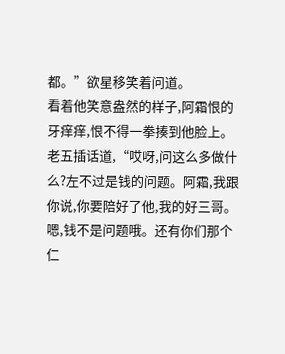都。”欲星移笑着问道。
看着他笑意盎然的样子,阿霜恨的牙痒痒,恨不得一拳揍到他脸上。
老五插话道,“哎呀,问这么多做什么?左不过是钱的问题。阿霜,我跟你说,你要陪好了他,我的好三哥。嗯,钱不是问题哦。还有你们那个仁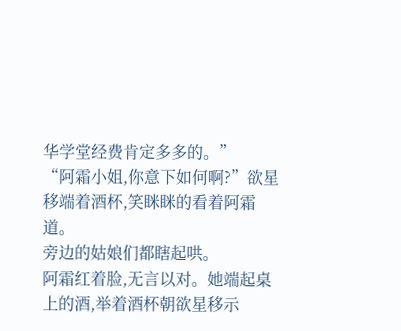华学堂经费肯定多多的。”
“阿霜小姐,你意下如何啊?”欲星移端着酒杯,笑眯眯的看着阿霜道。
旁边的姑娘们都瞎起哄。
阿霜红着脸,无言以对。她端起桌上的酒,举着酒杯朝欲星移示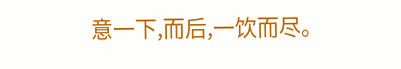意一下,而后,一饮而尽。